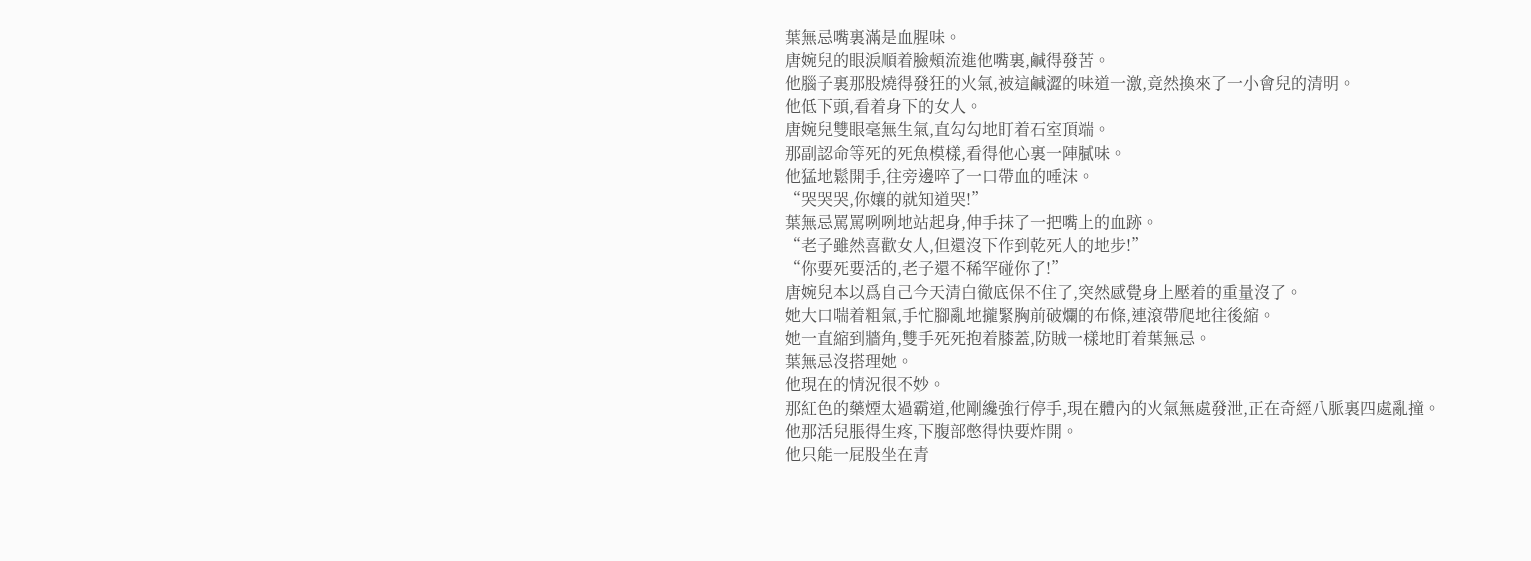葉無忌嘴裏滿是血腥味。
唐婉兒的眼淚順着臉頰流進他嘴裏,鹹得發苦。
他腦子裏那股燒得發狂的火氣,被這鹹澀的味道一激,竟然換來了一小會兒的清明。
他低下頭,看着身下的女人。
唐婉兒雙眼毫無生氣,直勾勾地盯着石室頂端。
那副認命等死的死魚模樣,看得他心裏一陣膩味。
他猛地鬆開手,往旁邊啐了一口帶血的唾沫。
“哭哭哭,你孃的就知道哭!”
葉無忌罵罵咧咧地站起身,伸手抹了一把嘴上的血跡。
“老子雖然喜歡女人,但還沒下作到乾死人的地步!”
“你要死要活的,老子還不稀罕碰你了!”
唐婉兒本以爲自己今天清白徹底保不住了,突然感覺身上壓着的重量沒了。
她大口喘着粗氣,手忙腳亂地攏緊胸前破爛的布條,連滾帶爬地往後縮。
她一直縮到牆角,雙手死死抱着膝蓋,防賊一樣地盯着葉無忌。
葉無忌沒搭理她。
他現在的情況很不妙。
那紅色的藥煙太過霸道,他剛纔強行停手,現在體內的火氣無處發泄,正在奇經八脈裏四處亂撞。
他那活兒脹得生疼,下腹部憋得快要炸開。
他只能一屁股坐在青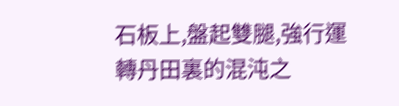石板上,盤起雙腿,強行運轉丹田裏的混沌之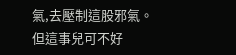氣,去壓制這股邪氣。
但這事兒可不好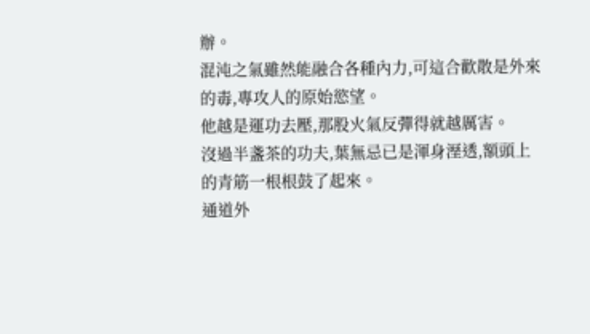辦。
混沌之氣雖然能融合各種內力,可這合歡散是外來的毒,專攻人的原始慾望。
他越是運功去壓,那股火氣反彈得就越厲害。
沒過半盞茶的功夫,葉無忌已是渾身溼透,額頭上的青筋一根根鼓了起來。
通道外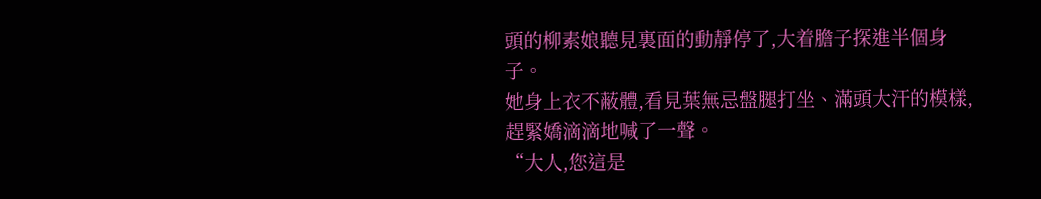頭的柳素娘聽見裏面的動靜停了,大着膽子探進半個身子。
她身上衣不蔽體,看見葉無忌盤腿打坐、滿頭大汗的模樣,趕緊嬌滴滴地喊了一聲。
“大人,您這是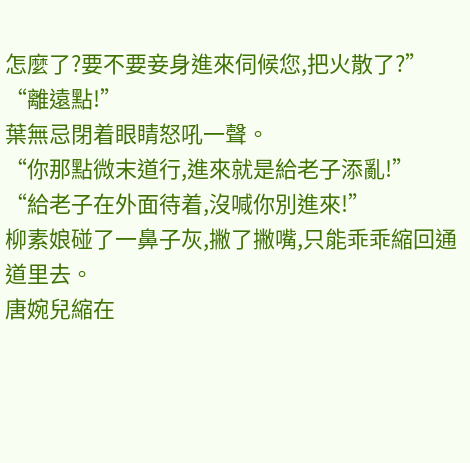怎麼了?要不要妾身進來伺候您,把火散了?”
“離遠點!”
葉無忌閉着眼睛怒吼一聲。
“你那點微末道行,進來就是給老子添亂!”
“給老子在外面待着,沒喊你別進來!”
柳素娘碰了一鼻子灰,撇了撇嘴,只能乖乖縮回通道里去。
唐婉兒縮在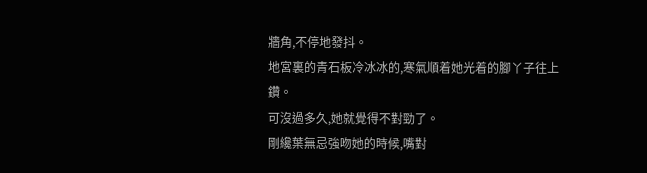牆角,不停地發抖。
地宮裏的青石板冷冰冰的,寒氣順着她光着的腳丫子往上鑽。
可沒過多久,她就覺得不對勁了。
剛纔葉無忌強吻她的時候,嘴對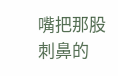嘴把那股刺鼻的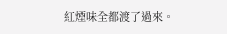紅煙味全都渡了過來。